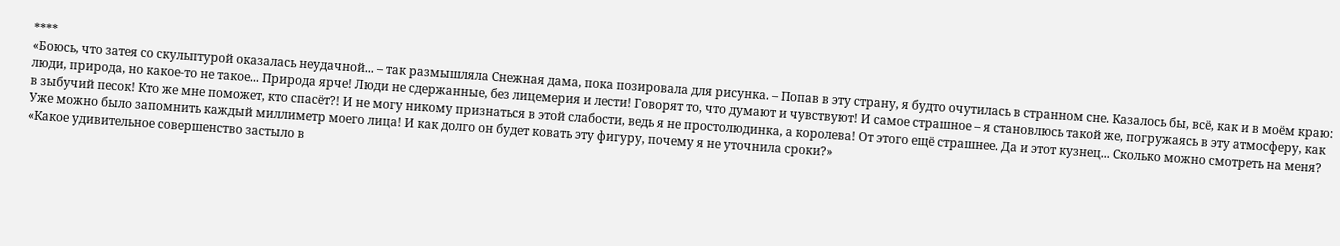****
«Боюсь, что затея со скульптурой оказалась неудачной... – так размышляла Снежная дама, пока позировала для рисунка. – Попав в эту страну, я будто очутилась в странном сне. Казалось бы, всё, как и в моём краю: люди, природа, но какое-то не такое... Природа ярче! Люди не сдержанные, без лицемерия и лести! Говорят то, что думают и чувствуют! И самое страшное – я становлюсь такой же, погружаясь в эту атмосферу, как в зыбучий песок! Кто же мне поможет, кто спасёт?! И не могу никому признаться в этой слабости, ведь я не простолюдинка, а королева! От этого ещё страшнее. Да и этот кузнец... Сколько можно смотреть на меня? Уже можно было запомнить каждый миллиметр моего лица! И как долго он будет ковать эту фигуру, почему я не уточнила сроки?»
«Какое удивительное совершенство застыло в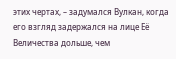этих чертах, – задумался Вулкан, когда его взгляд задержался на лице Её Величества дольше, чем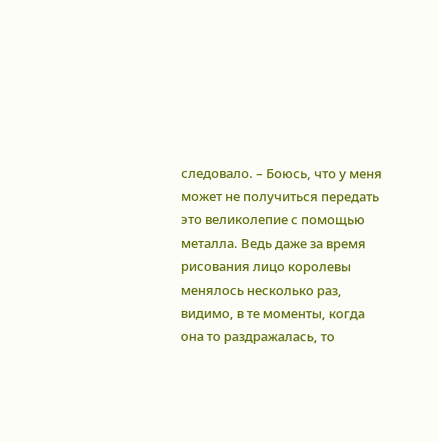следовало. – Боюсь, что у меня может не получиться передать это великолепие с помощью металла. Ведь даже за время рисования лицо королевы менялось несколько раз, видимо, в те моменты, когда она то раздражалась, то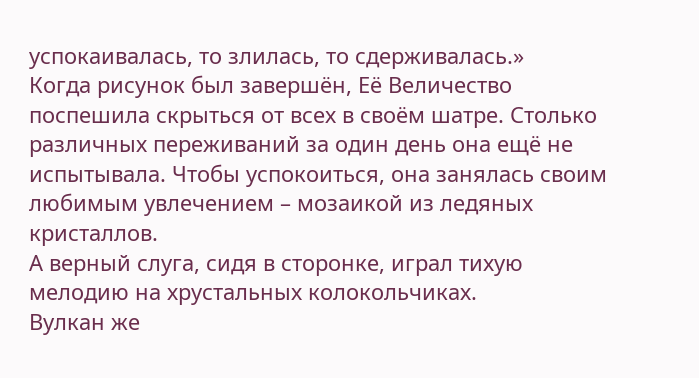успокаивалась, то злилась, то сдерживалась.»
Когда рисунок был завершён, Её Величество поспешила скрыться от всех в своём шатре. Столько различных переживаний за один день она ещё не испытывала. Чтобы успокоиться, она занялась своим любимым увлечением – мозаикой из ледяных кристаллов.
А верный слуга, сидя в сторонке, играл тихую мелодию на хрустальных колокольчиках.
Вулкан же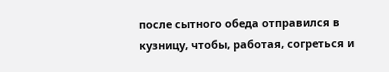после сытного обеда отправился в кузницу, чтобы, работая, согреться и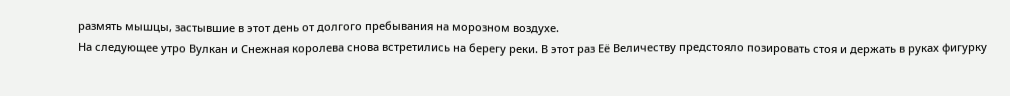размять мышцы, застывшие в этот день от долгого пребывания на морозном воздухе.
На следующее утро Вулкан и Снежная королева снова встретились на берегу реки. В этот раз Её Величеству предстояло позировать стоя и держать в руках фигурку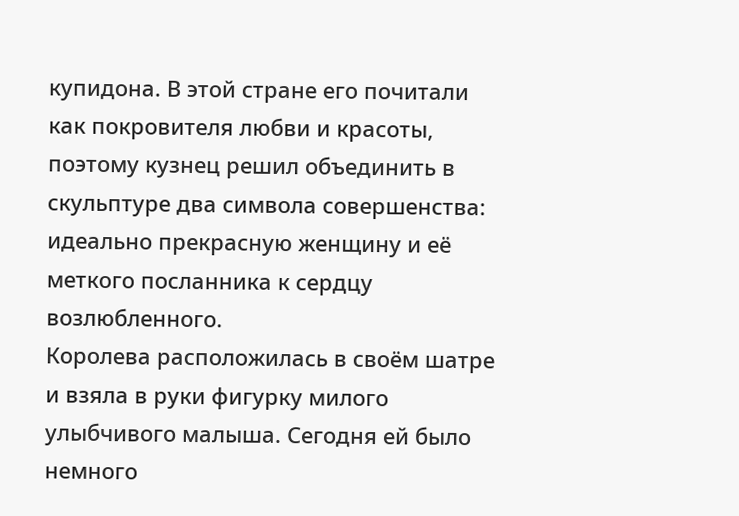купидона. В этой стране его почитали как покровителя любви и красоты, поэтому кузнец решил объединить в скульптуре два символа совершенства: идеально прекрасную женщину и её меткого посланника к сердцу возлюбленного.
Королева расположилась в своём шатре и взяла в руки фигурку милого улыбчивого малыша. Сегодня ей было немного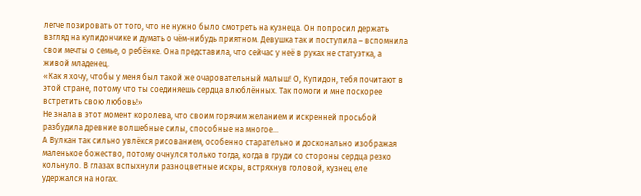легче позировать от того, что не нужно было смотреть на кузнеца. Он попросил держать взгляд на купидончике и думать о чём-нибудь приятном. Девушка так и поступила – вспомнила свои мечты о семье, о ребёнке. Она представила, что сейчас у неё в руках не статуэтка, а живой младенец.
«Как я хочу, чтобы у меня был такой же очаровательный малыш! О, Купидон, тебя почитают в этой стране, потому что ты соединяешь сердца влюблённых. Так помоги и мне поскорее встретить свою любовь!»
Не знала в этот момент королева, что своим горячим желанием и искренней просьбой разбудила древние волшебные силы, способные на многое...
А Вулкан так сильно увлёкся рисованием, особенно старательно и досконально изображая маленькое божество, потому очнулся только тогда, когда в груди со стороны сердца резко кольнуло. В глазах вспыхнули разноцветные искры, встряхнув головой, кузнец еле удержался на ногах.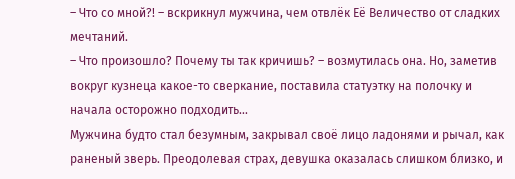– Что со мной?! – вскрикнул мужчина, чем отвлёк Её Величество от сладких мечтаний.
– Что произошло? Почему ты так кричишь? – возмутилась она. Но, заметив вокруг кузнеца какое-то сверкание, поставила статуэтку на полочку и начала осторожно подходить...
Мужчина будто стал безумным, закрывал своё лицо ладонями и рычал, как раненый зверь. Преодолевая страх, девушка оказалась слишком близко, и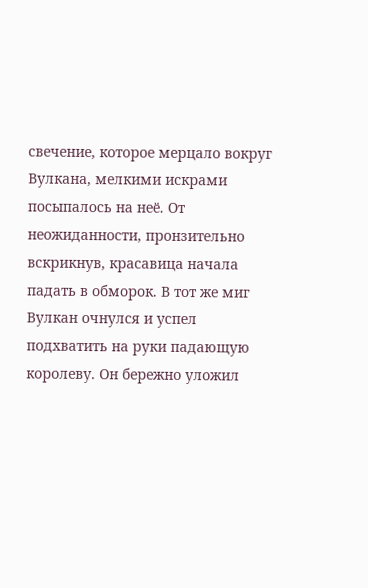свечение, которое мерцало вокруг Вулкана, мелкими искрами посыпалось на неё. От неожиданности, пронзительно вскрикнув, красавица начала падать в обморок. В тот же миг Вулкан очнулся и успел подхватить на руки падающую королеву. Он бережно уложил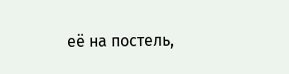её на постель,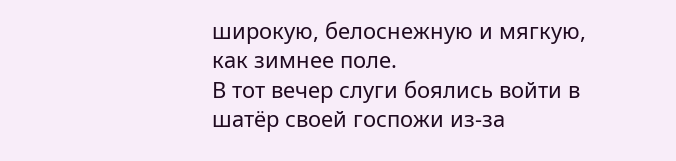широкую, белоснежную и мягкую, как зимнее поле.
В тот вечер слуги боялись войти в шатёр своей госпожи из-за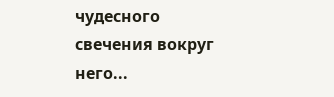чудесного свечения вокруг него...